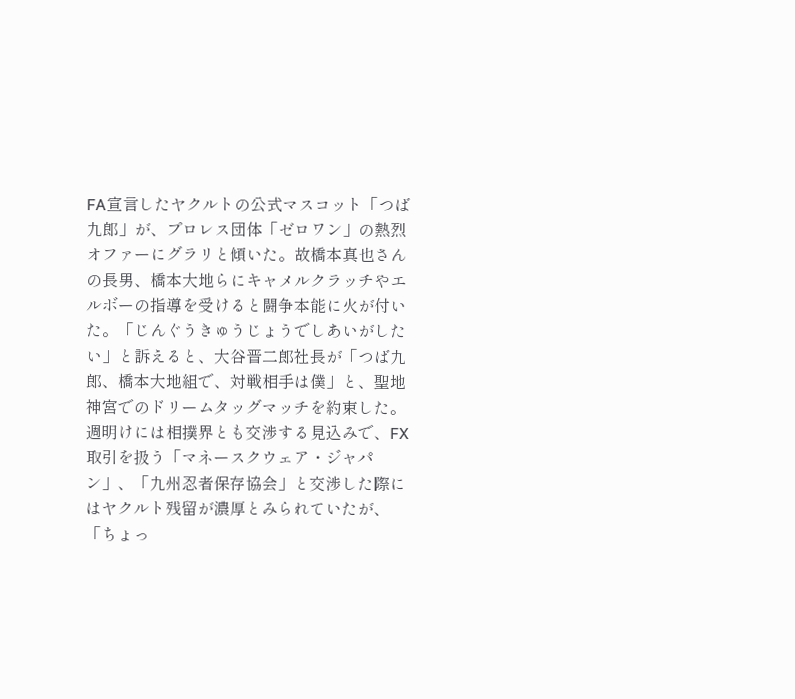FA宣言したヤクルトの公式マスコット「つば九郎」が、プロレス団体「ゼロワン」の熱烈オファーにグラリと傾いた。故橋本真也さんの長男、橋本大地らにキャメルクラッチやエルボーの指導を受けると闘争本能に火が付いた。「じんぐうきゅうじょうでしあいがしたい」と訴えると、大谷晋二郎社長が「つば九郎、橋本大地組で、対戦相手は僕」と、聖地神宮でのドリームタッグマッチを約束した。週明けには相撲界とも交渉する見込みで、FX取引を扱う「マネースクウェア・ジャパン」、「九州忍者保存協会」と交渉した際にはヤクルト残留が濃厚とみられていたが、「ちょっ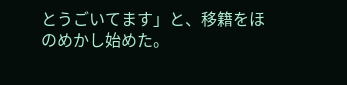とうごいてます」と、移籍をほのめかし始めた。